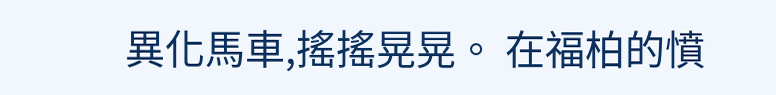異化馬車,搖搖晃晃。 在福柏的憤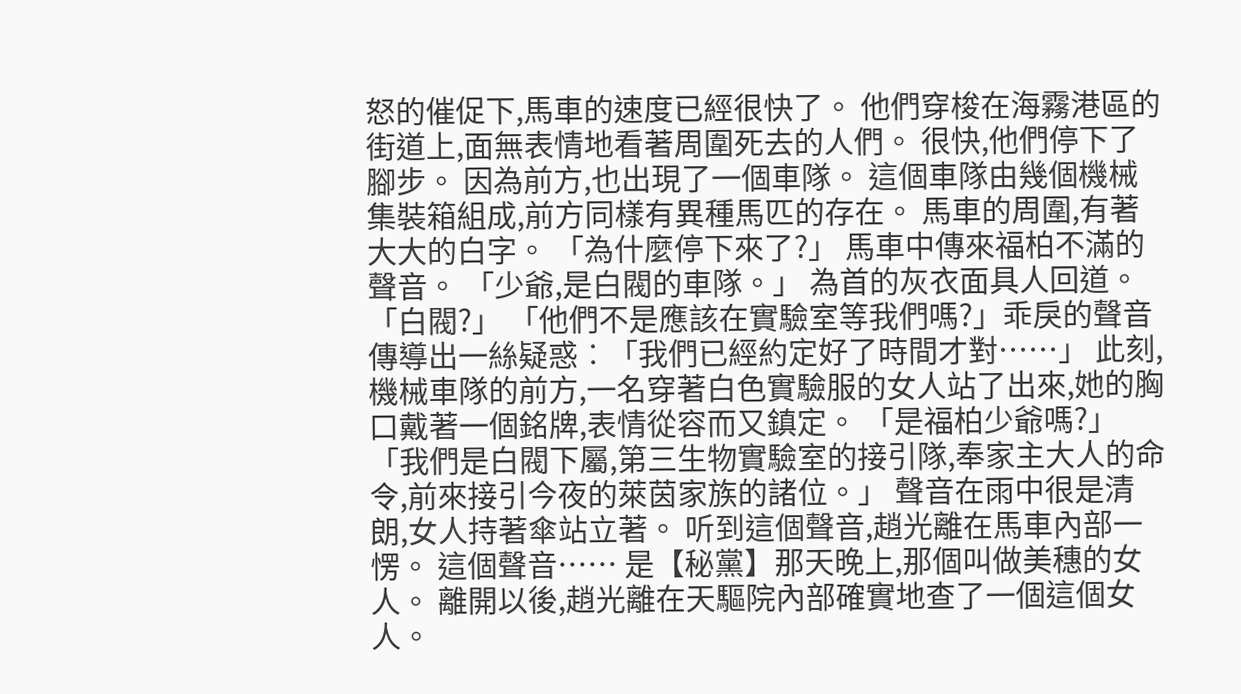怒的催促下,馬車的速度已經很快了。 他們穿梭在海霧港區的街道上,面無表情地看著周圍死去的人們。 很快,他們停下了腳步。 因為前方,也出現了一個車隊。 這個車隊由幾個機械集裝箱組成,前方同樣有異種馬匹的存在。 馬車的周圍,有著大大的白字。 「為什麼停下來了?」 馬車中傳來福柏不滿的聲音。 「少爺,是白閥的車隊。」 為首的灰衣面具人回道。 「白閥?」 「他們不是應該在實驗室等我們嗎?」乖戾的聲音傳導出一絲疑惑︰「我們已經約定好了時間才對……」 此刻,機械車隊的前方,一名穿著白色實驗服的女人站了出來,她的胸口戴著一個銘牌,表情從容而又鎮定。 「是福柏少爺嗎?」 「我們是白閥下屬,第三生物實驗室的接引隊,奉家主大人的命令,前來接引今夜的萊茵家族的諸位。」 聲音在雨中很是清朗,女人持著傘站立著。 听到這個聲音,趙光離在馬車內部一愣。 這個聲音…… 是【秘黨】那天晚上,那個叫做美穗的女人。 離開以後,趙光離在天驅院內部確實地查了一個這個女人。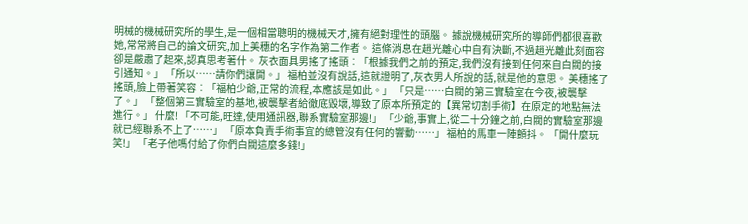明械的機械研究所的學生,是一個相當聰明的機械天才,擁有絕對理性的頭腦。 據說機械研究所的導師們都很喜歡她,常常將自己的論文研究,加上美穗的名字作為第二作者。 這條消息在趙光離心中自有決斷,不過趙光離此刻面容卻是嚴肅了起來,認真思考著什。 灰衣面具男搖了搖頭︰「根據我們之前的預定,我們沒有接到任何來自白閥的接引通知。」 「所以……請你們讓開。」 福柏並沒有說話,這就證明了,灰衣男人所說的話,就是他的意思。 美穗搖了搖頭,臉上帶著笑容︰「福柏少爺,正常的流程,本應該是如此。」 「只是……白閥的第三實驗室在今夜,被襲擊了。」 「整個第三實驗室的基地,被襲擊者給徹底毀壞,導致了原本所預定的【異常切割手術】在原定的地點無法進行。」 什麼! 「不可能,旺達,使用通訊器,聯系實驗室那邊!」 「少爺,事實上,從二十分鐘之前,白閥的實驗室那邊就已經聯系不上了……」 「原本負責手術事宜的總管沒有任何的響動……」 福柏的馬車一陣顫抖。 「開什麼玩笑!」 「老子他嗎付給了你們白閥這麼多錢!」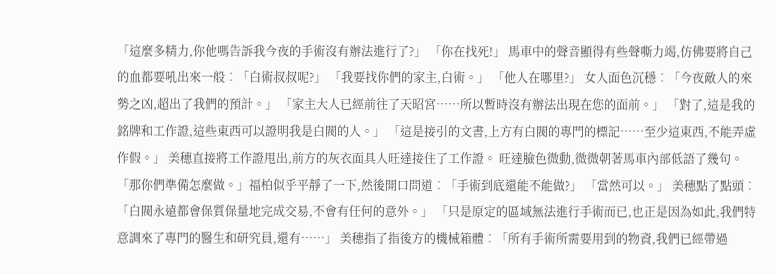「這麼多精力,你他嗎告訴我今夜的手術沒有辦法進行了?」 「你在找死!」 馬車中的聲音顯得有些聲嘶力竭,仿佛要將自己的血都要吼出來一般︰「白術叔叔呢?」 「我要找你們的家主,白術。」 「他人在哪里?」 女人面色沉穩︰「今夜敵人的來勢之凶,超出了我們的預計。」 「家主大人已經前往了天昭宮……所以暫時沒有辦法出現在您的面前。」 「對了,這是我的銘牌和工作證,這些東西可以證明我是白閥的人。」 「這是接引的文書,上方有白閥的專門的標記……至少這東西,不能弄虛作假。」 美穗直接將工作證甩出,前方的灰衣面具人旺達接住了工作證。 旺達臉色微動,微微朝著馬車內部低語了幾句。 「那你們準備怎麼做。」福柏似乎平靜了一下,然後開口問道︰「手術到底還能不能做?」 「當然可以。」 美穗點了點頭︰「白閥永遠都會保質保量地完成交易,不會有任何的意外。」 「只是原定的區域無法進行手術而已,也正是因為如此,我們特意調來了專門的醫生和研究員,還有……」 美穗指了指後方的機械箱體︰「所有手術所需要用到的物資,我們已經帶過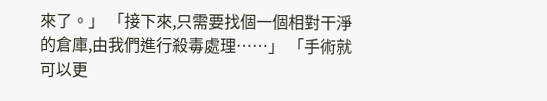來了。」 「接下來,只需要找個一個相對干淨的倉庫,由我們進行殺毒處理……」 「手術就可以更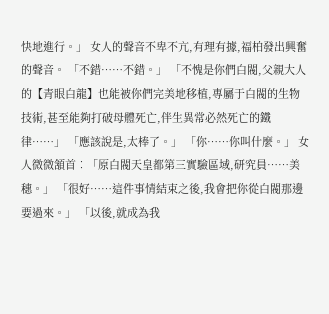快地進行。」 女人的聲音不卑不亢,有理有據,福柏發出興奮的聲音。 「不錯……不錯。」 「不愧是你們白閥,父親大人的【青眼白龍】也能被你們完美地移植,專屬于白閥的生物技術,甚至能夠打破母體死亡,伴生異常必然死亡的鐵律……」 「應該說是,太棒了。」 「你……你叫什麼。」 女人微微頷首︰「原白閥天皇都第三實驗區域,研究員……美穗。」 「很好……這件事情結束之後,我會把你從白閥那邊要過來。」 「以後,就成為我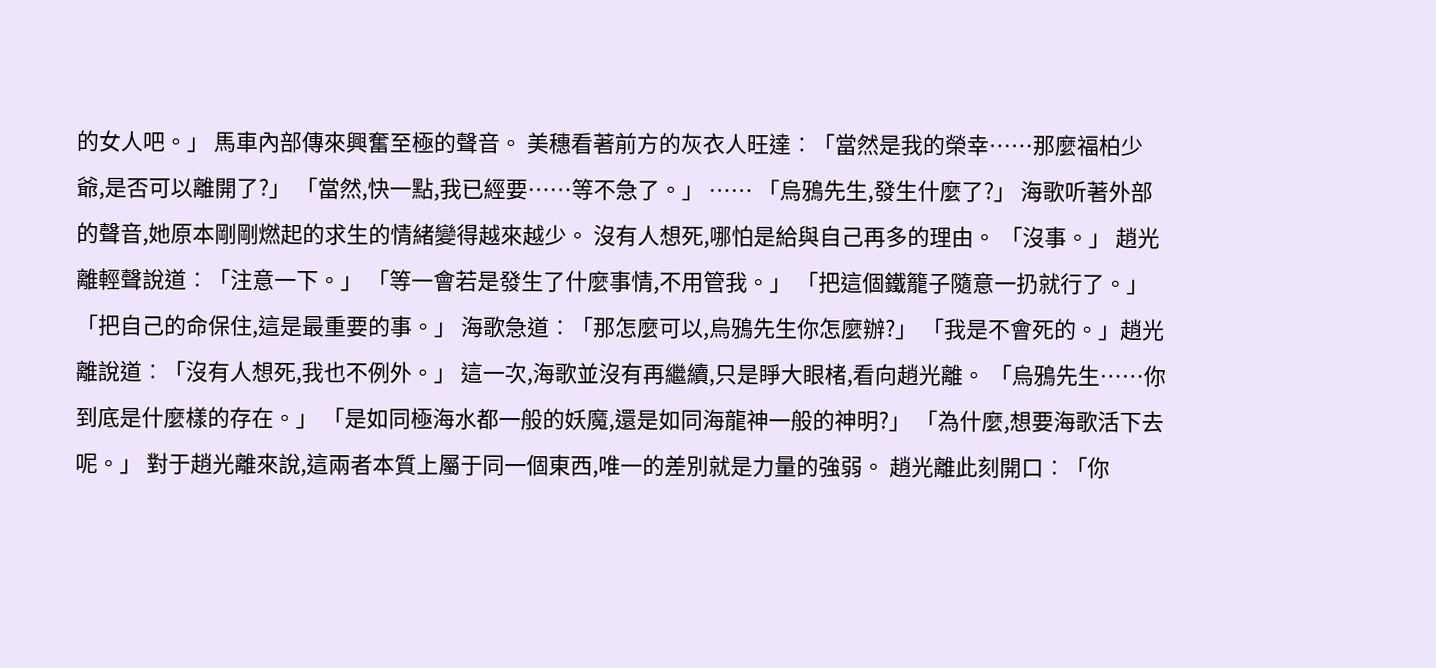的女人吧。」 馬車內部傳來興奮至極的聲音。 美穗看著前方的灰衣人旺達︰「當然是我的榮幸……那麼福柏少爺,是否可以離開了?」 「當然,快一點,我已經要……等不急了。」 …… 「烏鴉先生,發生什麼了?」 海歌听著外部的聲音,她原本剛剛燃起的求生的情緒變得越來越少。 沒有人想死,哪怕是給與自己再多的理由。 「沒事。」 趙光離輕聲說道︰「注意一下。」 「等一會若是發生了什麼事情,不用管我。」 「把這個鐵籠子隨意一扔就行了。」 「把自己的命保住,這是最重要的事。」 海歌急道︰「那怎麼可以,烏鴉先生你怎麼辦?」 「我是不會死的。」趙光離說道︰「沒有人想死,我也不例外。」 這一次,海歌並沒有再繼續,只是睜大眼楮,看向趙光離。 「烏鴉先生……你到底是什麼樣的存在。」 「是如同極海水都一般的妖魔,還是如同海龍神一般的神明?」 「為什麼,想要海歌活下去呢。」 對于趙光離來說,這兩者本質上屬于同一個東西,唯一的差別就是力量的強弱。 趙光離此刻開口︰「你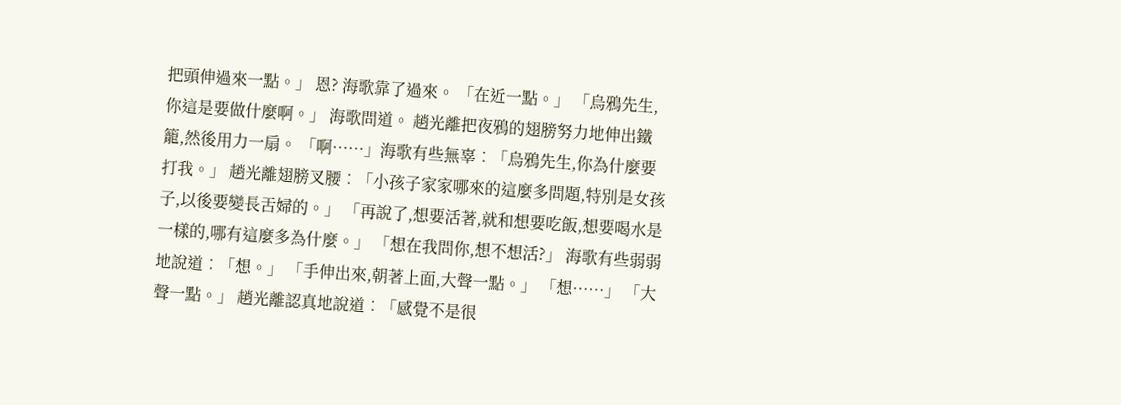把頭伸過來一點。」 恩? 海歌靠了過來。 「在近一點。」 「烏鴉先生,你這是要做什麼啊。」 海歌問道。 趙光離把夜鴉的翅膀努力地伸出鐵籠,然後用力一扇。 「啊……」海歌有些無辜︰「烏鴉先生,你為什麼要打我。」 趙光離翅膀叉腰︰「小孩子家家哪來的這麼多問題,特別是女孩子,以後要變長舌婦的。」 「再說了,想要活著,就和想要吃飯,想要喝水是一樣的,哪有這麼多為什麼。」 「想在我問你,想不想活?」 海歌有些弱弱地說道︰「想。」 「手伸出來,朝著上面,大聲一點。」 「想……」 「大聲一點。」 趙光離認真地說道︰「感覺不是很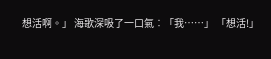想活啊。」 海歌深吸了一口氣︰「我……」 「想活!」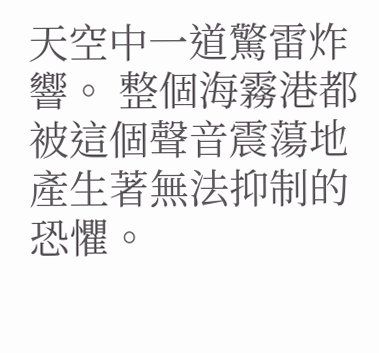天空中一道驚雷炸響。 整個海霧港都被這個聲音震蕩地產生著無法抑制的恐懼。